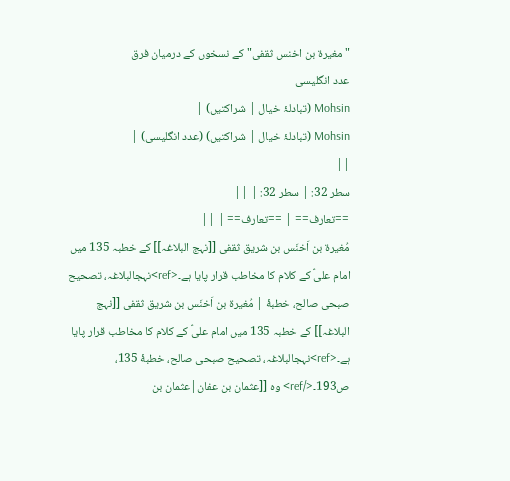"مغیرة بن اخنس ثقفی" کے نسخوں کے درمیان فرق
عدد انگلیسی
Mohsin (تبادلۂ خیال | شراکتیں) |
Mohsin (تبادلۂ خیال | شراکتیں) (عدد انگلیسی) |
||
سطر 32: | سطر 32: | ||
==تعارف== | ==تعارف== | ||
مُغیرۃ بن اَخنَس بن شریق ثقفی [[نہج البلاغہ]] کے خطبہ 135 میں امام علیؑ کے کلام کا مخاطب قرار پایا ہے۔<ref>نہجالبلاغہ، تصحیح صبحی صالح، خطبۀ | مُغیرۃ بن اَخنَس بن شریق ثقفی [[نہج البلاغہ]] کے خطبہ 135 میں امام علیؑ کے کلام کا مخاطب قرار پایا ہے۔<ref>نہجالبلاغہ، تصحیح صبحی صالح، خطبۀ 135، ص193۔</ref> وہ [[عثمان بن عفان|عثمان بن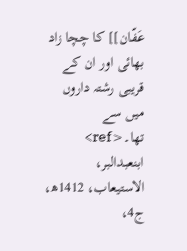عَفّان]] کا چچا زاد بھائی اور ان کے قریبی رشتہ داروں میں سے تھا۔<ref> ابنعبدالبر، الاستیعاب، 1412ھ، ج4،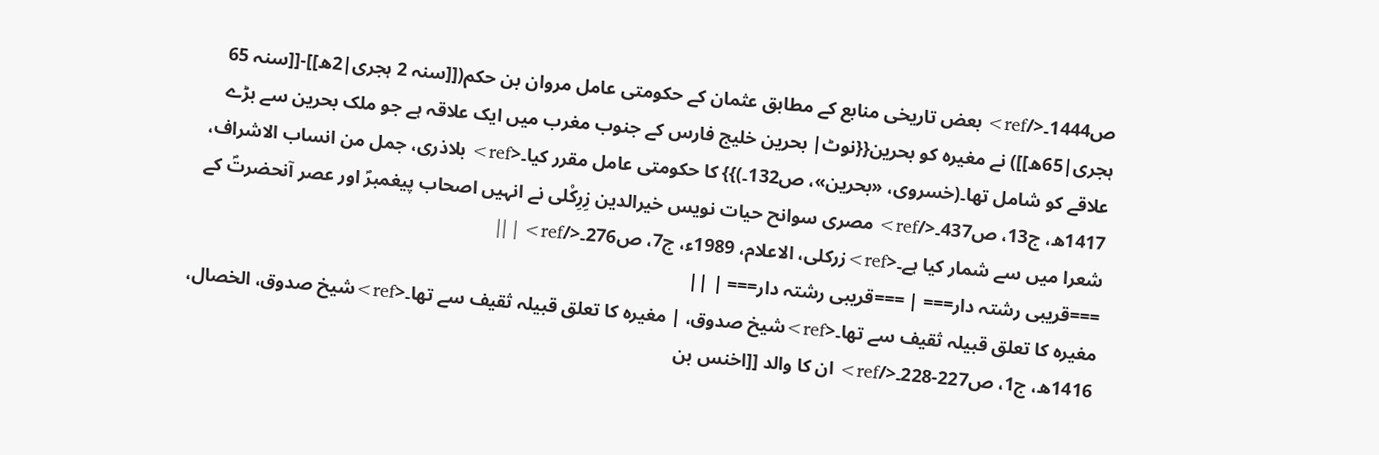ص1444۔</ref> بعض تاریخی منابع کے مطابق عثمان کے حکومتی عامل مروان بن حکم([[سنہ 2 ہجری|2ھ]]-[[سنہ 65 ہجری|65ھ]]) نے مغیرہ کو بحرین{{نوٹ| بحرین خلیج فارس کے جنوب مغرب میں ایک علاقہ ہے جو ملک بحرین سے بڑے علاقے کو شامل تھا۔(خسروی، «بحرین»، ص132۔)}} کا حکومتی عامل مقرر کیا۔<ref> بلاذری، جمل من انساب الاشراف، 1417ھ، ج13، ص437۔</ref> مصری سوانح حیات نویس خیرالدین زِرِکْلی نے انہیں اصحاب پیغمبرؐ اور عصر آنحضرتؐ کے شعرا میں سے شمار کیا ہے۔<ref>زرکلی، الاعلام، 1989ء، ج7، ص276۔</ref> | ||
===قریبی رشتہ دار=== | ===قریبی رشتہ دار=== | ||
مغیرہ کا تعلق قبیلہ ثقیف سے تھا۔<ref>شیخ صدوق، | مغیرہ کا تعلق قبیلہ ثقیف سے تھا۔<ref>شیخ صدوق، الخصال، 1416ھ، ج1، ص227-228۔</ref> ان کا والد [[اخنس بن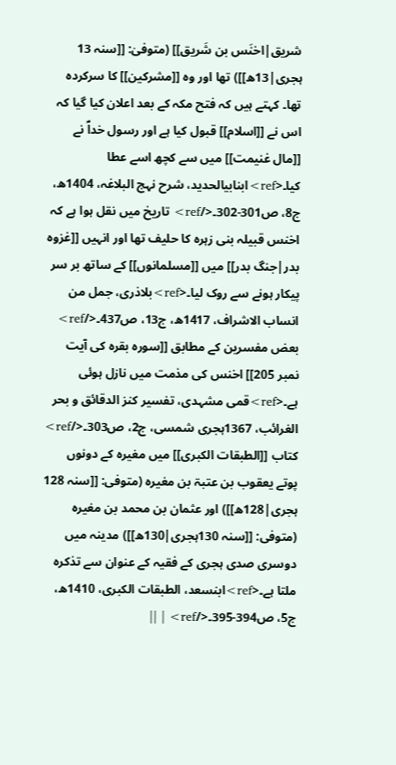شریق|اخنَس بن شَریق]] (متوفیٰ: [[سنہ 13 ہجری|13ھ]]) تھا اور وہ [[مشرکین]] کا سرکردہ تھا۔ کہتے ہیں کہ فتح مکہ کے بعد اعلان کیا گیا کہ اس نے [[اسلام]] قبول کیا ہے اور رسول خداؐ نے [[مال غنیمت]] میں سے کچھ اسے عطا کیا۔<ref>ابنابیالحدید، شرح نہج البلاغہ، 1404ھ، ج8، ص301-302۔</ref> تاریخ میں نقل ہوا ہے کہ اخنس قبیلہ بنی زہرہ کا حلیف تھا اور انہیں [[غزوہ بدر|جنگ بدر]] میں [[مسلمانوں]] کے ساتھ بر سر پیکار ہونے سے روک لیا۔<ref>بلاذری، جمل من انساب الاشراف، 1417ھ، ج13، ص437۔</ref> بعض مفسرین کے مطابق [[سورہ بقرہ کی آیت نمبر 205]] اخنس کی مذمت میں نازل ہوئی ہے۔<ref>قمی مشہدی، تفسیر کنز الدقائق و بحر الغرائب، 1367ہجری شمسی، ج2، ص303۔</ref> کتاب [[الطبقات الکبری]] میں مغیرہ کے دونوں پوتے یعقوب بن عتبۃ بن مغیرہ (متوفی: [[سنہ 128 ہجری|128ھ]]) اور عثمان بن محمد بن مغیرہ (متوفی: [[سنہ 130ہجری|130ھ]]) مدینہ میں دوسری صدی ہجری کے فقیہ کے عنوان سے تذکرہ ملتا ہے۔<ref>ابنسعد، الطبقات الکبری، 1410ھ، ج5، ص394-395۔</ref> | ||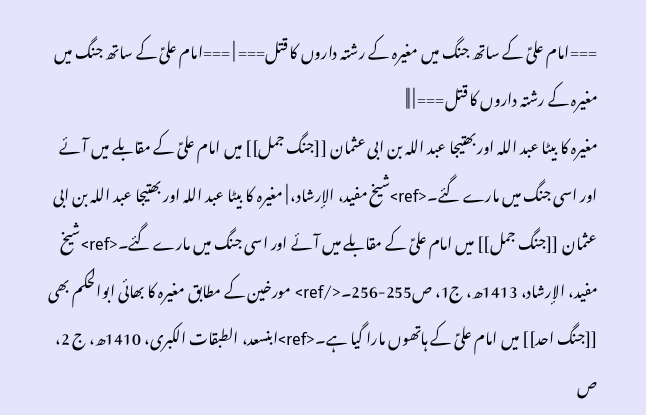===امام علیؑ کے ساتھ جنگ میں مغیرہ کے رشتہ داروں کا قتل=== | ===امام علیؑ کے ساتھ جنگ میں مغیرہ کے رشتہ داروں کا قتل=== | ||
مغیرہ کا بیٹا عبد اللہ اور بھتیجا عبد اللہ بن ابی عثمان [[جنگ جمل]] میں امام علیؑ کے مقابلے میں آئے اور اسی جنگ میں مارے گئے۔<ref>شیخ مفید، الإرشاد، | مغیرہ کا بیٹا عبد اللہ اور بھتیجا عبد اللہ بن ابی عثمان [[جنگ جمل]] میں امام علیؑ کے مقابلے میں آئے اور اسی جنگ میں مارے گئے۔<ref>شیخ مفید، الإرشاد، 1413ھ، ج1، ص255-256۔</ref> مورخین کے مطابق مغیرہ کا بھائی ابوالحکم بھی [[جنگ احد]] میں امام علیؑ کے ہاتھوں مارا گیا ہے۔<ref>ابنسعد، الطبقات الکبری، 1410ھ، ج 2، ص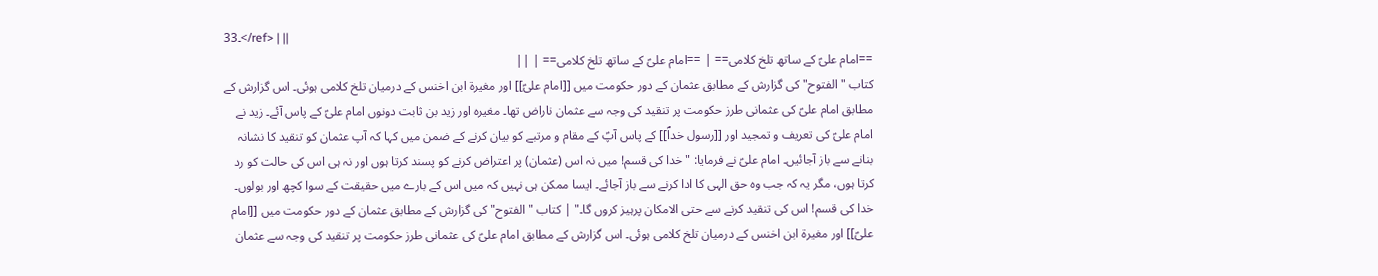33۔</ref> | ||
==امام علیؑ کے ساتھ تلخ کلامی== | ==امام علیؑ کے ساتھ تلخ کلامی== | ||
کتاب "الفتوح" کی گزارش کے مطابق عثمان کے دور حکومت میں [[امام علیؑ]] اور مغیرۃ ابن اخنس کے درمیان تلخ کلامی ہوئی۔ اس گزارش کے مطابق امام علیؑ کی عثمانی طرز حکومت پر تنقید کی وجہ سے عثمان ناراض تھا۔ مغیرہ اور زید بن ثابت دونوں امام علیؑ کے پاس آئے۔ زید نے امام علیؑ کی تعریف و تمجید اور [[رسول خداؐ]] کے پاس آپؑ کے مقام و مرتبے کو بیان کرنے کے ضمن میں کہا کہ آپ عثمان کو تنقید کا نشانہ بنانے سے باز آجائیں۔ امام علیؑ نے فرمایا: "خدا کی قسم! میں نہ اس (عثمان) پر اعتراض کرنے کو پسند کرتا ہوں اور نہ ہی اس کی حالت کو رد کرتا ہوں، مگر یہ کہ جب وہ حق الہی کا ادا کرنے سے باز آجائے۔ ایسا ممکن ہی نہیں کہ میں اس کے بارے میں حقیقت کے سوا کچھ اور بولوں۔ خدا کی قسم! اس کی تنقید کرنے سے حتی الامکان پرہیز کروں گا۔" | کتاب "الفتوح" کی گزارش کے مطابق عثمان کے دور حکومت میں [[امام علیؑ]] اور مغیرۃ ابن اخنس کے درمیان تلخ کلامی ہوئی۔ اس گزارش کے مطابق امام علیؑ کی عثمانی طرز حکومت پر تنقید کی وجہ سے عثمان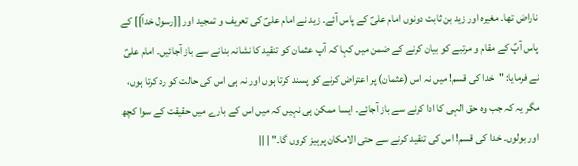ناراض تھا۔ مغیرہ اور زید بن ثابت دونوں امام علیؑ کے پاس آئے۔ زید نے امام علیؑ کی تعریف و تمجید اور [[رسول خداؐ]] کے پاس آپؑ کے مقام و مرتبے کو بیان کرنے کے ضمن میں کہا کہ آپ عثمان کو تنقید کا نشانہ بنانے سے باز آجائیں۔ امام علیؑ نے فرمایا: "خدا کی قسم! میں نہ اس (عثمان) پر اعتراض کرنے کو پسند کرتا ہوں اور نہ ہی اس کی حالت کو رد کرتا ہوں، مگر یہ کہ جب وہ حق الہی کا ادا کرنے سے باز آجائے۔ ایسا ممکن ہی نہیں کہ میں اس کے بارے میں حقیقت کے سوا کچھ اور بولوں۔ خدا کی قسم! اس کی تنقید کرنے سے حتی الامکان پرہیز کروں گا۔" | ||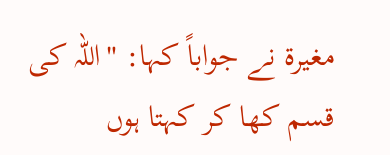مغیرۃ نے جواباً کہا: "اللہ کی قسم کھا کر کہتا ہوں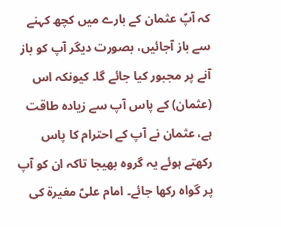کہ آپؑ عثمان کے بارے میں کچھ کہنے سے باز آجائیں، بصورت دیگر آپ کو باز آنے پر مجبور کیا جائے گا۔ کیونکہ اس (عثمان) کے پاس آپ سے زیادہ طاقت ہے، عثمان نے آپ کے احترام کا پاس رکھتے ہوئے یہ گروہ بھیجا تاکہ ان کو آپ پر گواہ رکھا جائے۔ امام علیؑ مغیرۃ کی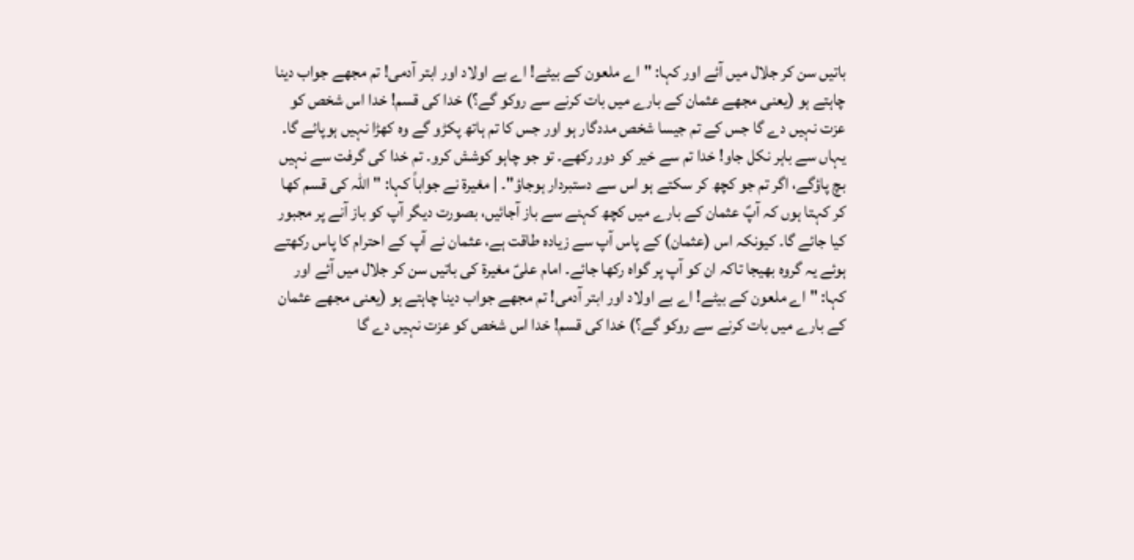باتیں سن کر جلال میں آئے اور کہا: "اے ملعون کے بیٹے! اے بے اولاد اور ابتر آدمی! تم مجھے جواب دینا چاہتے ہو (یعنی مجھے عثمان کے بارے میں بات کرنے سے روکو گے؟) خدا کی قسم! خدا اس شخص کو عزت نہیں دے گا جس کے تم جیسا شخص مددگار ہو اور جس کا تم ہاتھ پکڑو گے وہ کھڑا نہیں ہوپائے گا۔ یہاں سے باہر نکل جاو! خدا تم سے خیر کو دور رکھے۔ تو جو چاہو کوشش کرو۔ تم خدا کی گرفت سے نہیں بچ پاؤگے، اگر تم جو کچھ کر سکتے ہو اس سے دستبردار ہوجاؤ"۔ | مغیرۃ نے جواباً کہا: "اللہ کی قسم کھا کر کہتا ہوں کہ آپؑ عثمان کے بارے میں کچھ کہنے سے باز آجائیں، بصورت دیگر آپ کو باز آنے پر مجبور کیا جائے گا۔ کیونکہ اس (عثمان) کے پاس آپ سے زیادہ طاقت ہے، عثمان نے آپ کے احترام کا پاس رکھتے ہوئے یہ گروہ بھیجا تاکہ ان کو آپ پر گواہ رکھا جائے۔ امام علیؑ مغیرۃ کی باتیں سن کر جلال میں آئے اور کہا: "اے ملعون کے بیٹے! اے بے اولاد اور ابتر آدمی! تم مجھے جواب دینا چاہتے ہو (یعنی مجھے عثمان کے بارے میں بات کرنے سے روکو گے؟) خدا کی قسم! خدا اس شخص کو عزت نہیں دے گا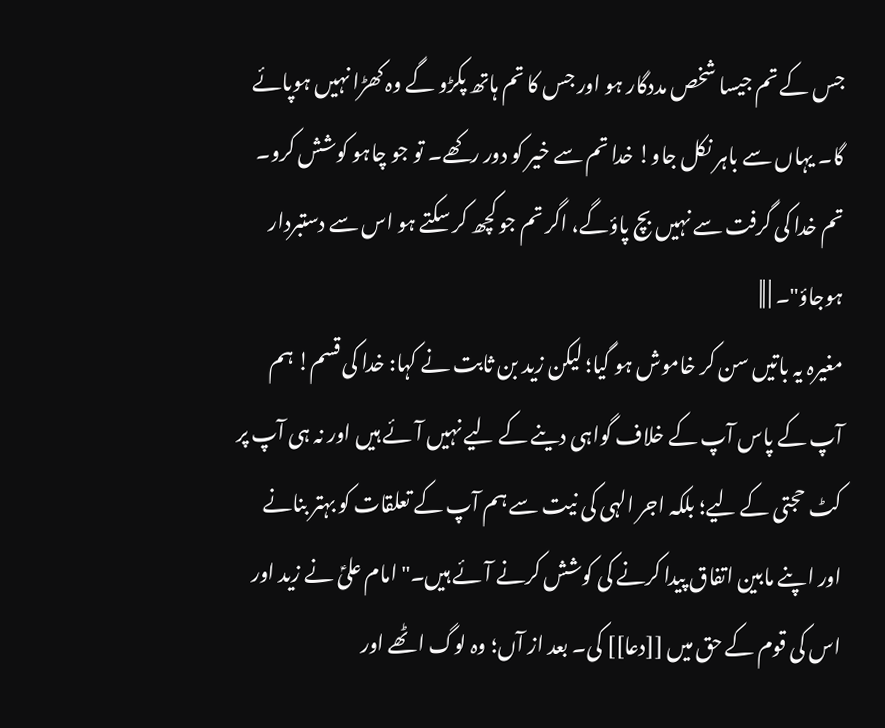جس کے تم جیسا شخص مددگار ہو اور جس کا تم ہاتھ پکڑو گے وہ کھڑا نہیں ہوپائے گا۔ یہاں سے باہر نکل جاو! خدا تم سے خیر کو دور رکھے۔ تو جو چاہو کوشش کرو۔ تم خدا کی گرفت سے نہیں بچ پاؤگے، اگر تم جو کچھ کر سکتے ہو اس سے دستبردار ہوجاؤ"۔ | ||
مغیرہ یہ باتیں سن کر خاموش ہو گیا؛ لیکن زید بن ثابت نے کہا: خدا کی قسم! ہم آپ کے پاس آپ کے خلاف گواہی دینے کے لیے نہیں آئے ہیں اور نہ ہی آپ پر کٹ حجتی کے لیے؛ بلکہ اجر الہی کی نیت سے ہم آپ کے تعلقات کو بہتر بنانے اور اپنے مابین اتفاق پیدا کرنے کی کوشش کرنے آئے ہیں۔" امام علیؑ نے زید اور اس کی قوم کے حق میں [[دعا]] کی۔ بعد از آں؛ وہ لوگ اٹھے اور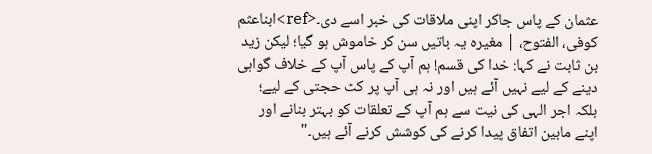عثمان کے پاس جاکر اپنی ملاقات کی خبر اسے دی۔<ref>ابناعثم کوفی، الفتوح، | مغیرہ یہ باتیں سن کر خاموش ہو گیا؛ لیکن زید بن ثابت نے کہا: خدا کی قسم! ہم آپ کے پاس آپ کے خلاف گواہی دینے کے لیے نہیں آئے ہیں اور نہ ہی آپ پر کٹ حجتی کے لیے؛ بلکہ اجر الہی کی نیت سے ہم آپ کے تعلقات کو بہتر بنانے اور اپنے مابین اتفاق پیدا کرنے کی کوشش کرنے آئے ہیں۔"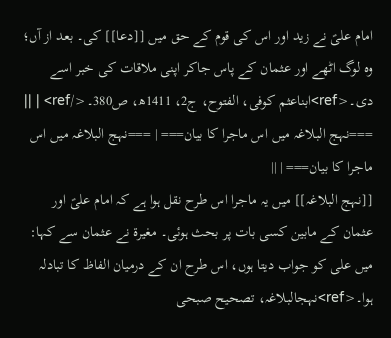امام علیؑ نے زید اور اس کی قوم کے حق میں [[دعا]] کی۔ بعد از آں؛ وہ لوگ اٹھے اور عثمان کے پاس جاکر اپنی ملاقات کی خبر اسے دی۔<ref>ابناعثم کوفی، الفتوح، ج2، 1411ھ، ص380۔</ref> | ||
===نہج البلاغہ میں اس ماجرا کا بیان=== | ===نہج البلاغہ میں اس ماجرا کا بیان=== | ||
[[نہج البلاغہ]] میں یہ ماجرا اس طرح نقل ہوا ہے کہ امام علیؑ اور عثمان کے مابین کسی بات پر بحث ہوئی۔ مغیرۃ نے عثمان سے کہا: میں علی کو جواب دیتا ہوں، اس طرح ان کے درمیان الفاظ کا تبادلہ ہوا۔<ref>نہجالبلاغہ، تصحیح صبحی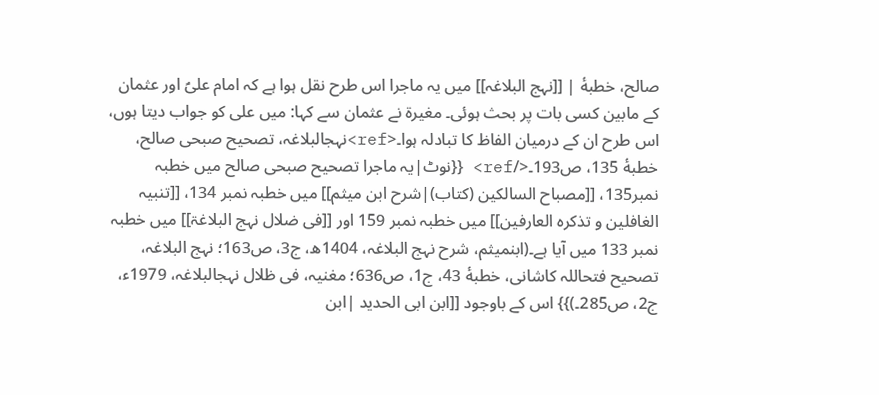صالح، خطبۀ | [[نہج البلاغہ]] میں یہ ماجرا اس طرح نقل ہوا ہے کہ امام علیؑ اور عثمان کے مابین کسی بات پر بحث ہوئی۔ مغیرۃ نے عثمان سے کہا: میں علی کو جواب دیتا ہوں، اس طرح ان کے درمیان الفاظ کا تبادلہ ہوا۔<ref>نہجالبلاغہ، تصحیح صبحی صالح، خطبۀ 135، ص193۔</ref> {{نوٹ|یہ ماجرا تصحیح صبحی صالح میں خطبہ نمبر135، [[مصباح السالکین (کتاب)|شرح ابن میثم]] میں خطبہ نمبر 134، [[تنبیہ الغافلین و تذکرہ العارفین]] میں خطبہ نمبر 159 اور [[فی ضلال نہج البلاغۃ]] میں خطبہ نمبر 133 میں آیا ہے۔(ابنمیثم، شرح نہج البلاغہ، 1404ھ، ج3، ص163؛ نہج البلاغہ، تصحیح فتحاللہ کاشانی، خطبۀ 43، ج1، ص636؛ مغنیہ، فی ظلال نہجالبلاغہ، 1979ء، ج2، ص285۔)}} اس کے باوجود [[ابن ابی الحدید |ابن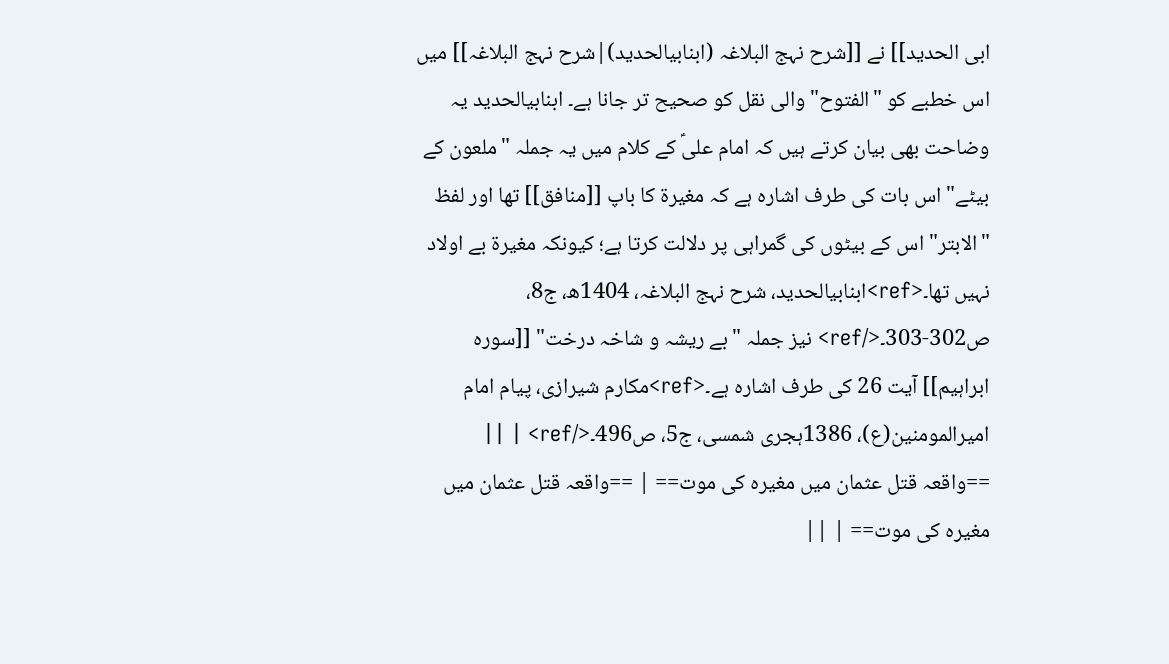ابی الحدید]] نے [[شرح نہج البلاغہ (ابنابیالحدید)|شرح نہج البلاغہ]] میں اس خطبے کو "الفتوح" والی نقل کو صحیح تر جانا ہے۔ ابنابیالحدید یہ وضاحت بھی بیان کرتے ہیں کہ امام علیؑ کے کلام میں یہ جملہ "ملعون کے بیٹے" اس بات کی طرف اشارہ ہے کہ مغیرۃ کا باپ [[منافق]] تھا اور لفظ "الابتر" اس کے بیٹوں کی گمراہی پر دلالت کرتا ہے؛ کیونکہ مغیرۃ بے اولاد نہیں تھا۔<ref>ابنابیالحدید، شرح نہج البلاغہ، 1404ھ، ج8، ص302-303۔</ref> نیز جملہ "بے ریشہ و شاخہ درخت" [[سورہ ابراہیم]] آیت 26 کی طرف اشارہ ہے۔<ref>مکارم شیرازی، پیام امام امیرالمومنین(ع)، 1386ہجری شمسی، ج5، ص496۔</ref> | ||
==واقعہ قتل عثمان میں مغیرہ کی موت== | ==واقعہ قتل عثمان میں مغیرہ کی موت== | ||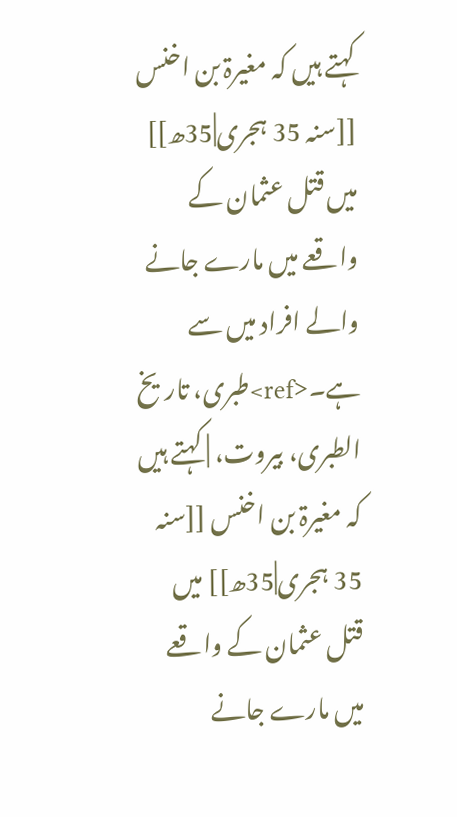کہتے ہیں کہ مغیرۃ بن اخنس [[سنہ 35 ہجری|35ھ]] میں قتل عثمان کے واقعے میں مارے جانے والے افراد میں سے ہے۔<ref>طبری، تاریخ الطبری، بیروت، | کہتے ہیں کہ مغیرۃ بن اخنس [[سنہ 35 ہجری|35ھ]] میں قتل عثمان کے واقعے میں مارے جانے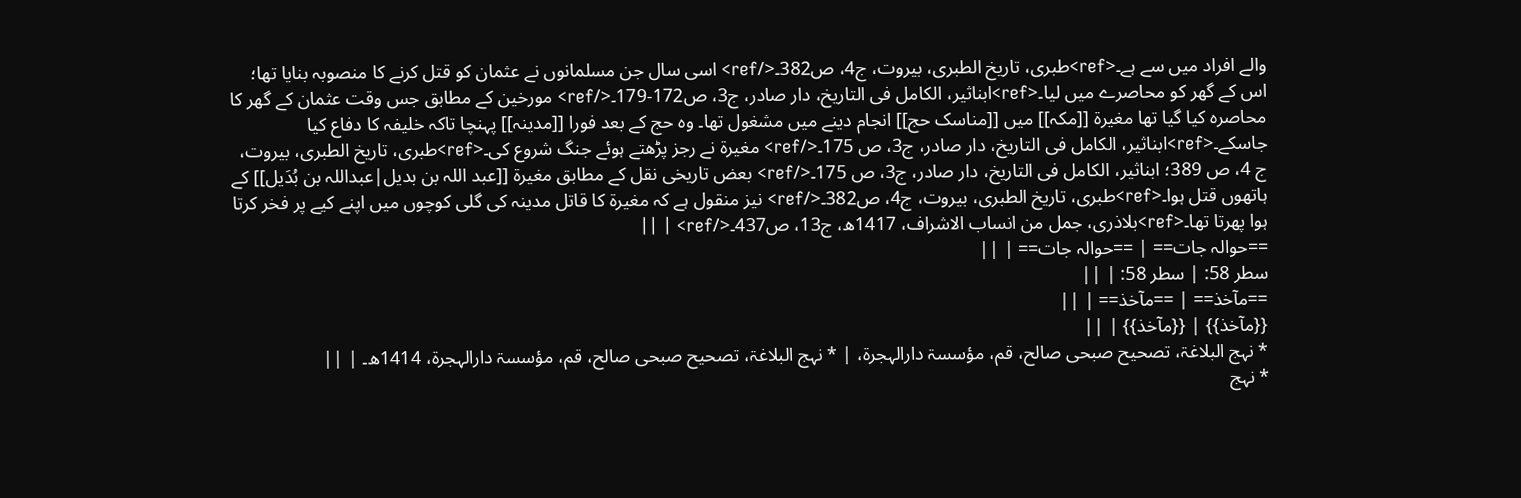والے افراد میں سے ہے۔<ref>طبری، تاریخ الطبری، بیروت، ج4، ص382۔</ref> اسی سال جن مسلمانوں نے عثمان کو قتل کرنے کا منصوبہ بنایا تھا؛ اس کے گھر کو محاصرے میں لیا۔<ref>ابناثیر، الکامل فی التاریخ، دار صادر، ج3، ص172-179۔</ref> مورخین کے مطابق جس وقت عثمان کے گھر کا محاصرہ کیا گیا تھا مغیرۃ [[مکہ]] میں [[مناسک حج]] انجام دینے میں مشغول تھا۔ وہ حج کے بعد فورا [[مدینہ]] پہنچا تاکہ خلیفہ کا دفاع کیا جاسکے۔<ref>ابناثیر، الکامل فی التاریخ، دار صادر، ج3، ص 175۔</ref> مغیرۃ نے رجز پڑھتے ہوئے جنگ شروع کی۔<ref>طبری، تاریخ الطبری، بیروت، ج 4، ص 389؛ ابناثیر، الکامل فی التاریخ، دار صادر، ج3، ص 175۔</ref> بعض تاریخی نقل کے مطابق مغیرۃ [[عبد اللہ بن بدیل|عبداللہ بن بُدَیل]] کے ہاتھوں قتل ہوا۔<ref>طبری، تاریخ الطبری، بیروت، ج4، ص382۔</ref> نیز منقول ہے کہ مغیرۃ کا قاتل مدینہ کی گلی کوچوں میں اپنے کیے پر فخر کرتا ہوا پھرتا تھا۔<ref>بلاذری، جمل من انساب الاشراف، 1417ھ، ج13، ص437۔</ref> | ||
==حوالہ جات== | ==حوالہ جات== | ||
سطر 58: | سطر 58: | ||
==مآخذ== | ==مآخذ== | ||
{{مآخذ}} | {{مآخذ}} | ||
* نہج البلاغۃ، تصحیح صبحی صالح، قم، مؤسسۃ دارالہجرۃ، | * نہج البلاغۃ، تصحیح صبحی صالح، قم، مؤسسۃ دارالہجرۃ، 1414ھ۔ | ||
* نہج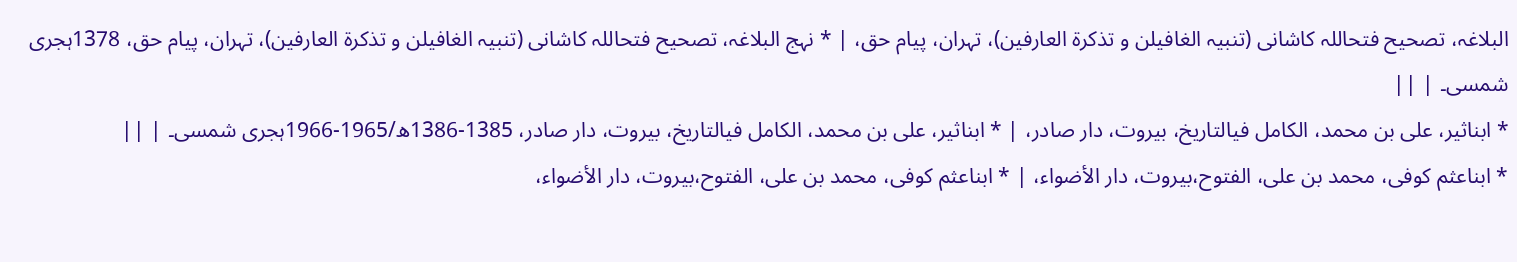البلاغہ، تصحیح فتحاللہ کاشانی (تنبیہ الغافیلن و تذکرۃ العارفین)، تہران، پیام حق، | * نہج البلاغہ، تصحیح فتحاللہ کاشانی (تنبیہ الغافیلن و تذکرۃ العارفین)، تہران، پیام حق، 1378ہجری شمسی۔ | ||
* ابناثیر، علی بن محمد، الکامل فیالتاریخ، بیروت، دار صادر، | * ابناثیر، علی بن محمد، الکامل فیالتاریخ، بیروت، دار صادر، 1385-1386ھ/1965-1966ہجری شمسی۔ | ||
* ابناعثم کوفی، محمد بن علی، الفتوح،بیروت، دار الأضواء، | * ابناعثم کوفی، محمد بن علی، الفتوح،بیروت، دار الأضواء،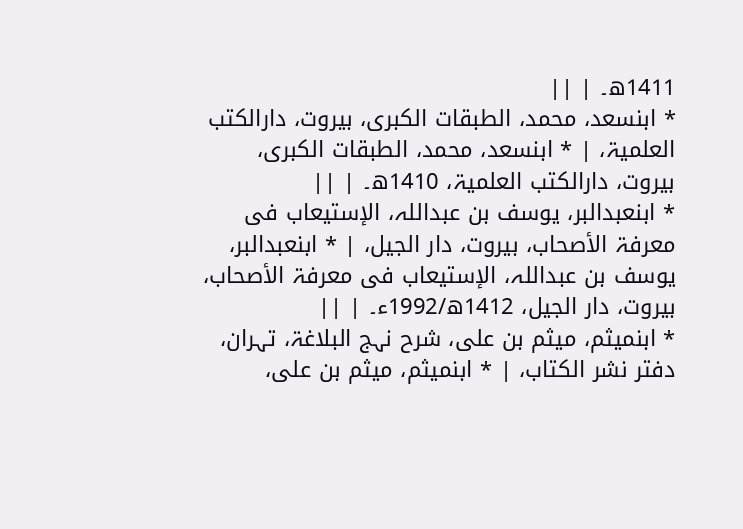1411ھ۔ | ||
* ابنسعد، محمد، الطبقات الکبری، بیروت، دارالکتب العلمیۃ، | * ابنسعد، محمد، الطبقات الکبری، بیروت، دارالکتب العلمیۃ، 1410ھ۔ | ||
* ابنعبدالبر، یوسف بن عبداللہ، الإستیعاب فی معرفۃ الأصحاب، بیروت، دار الجیل، | * ابنعبدالبر، یوسف بن عبداللہ، الإستیعاب فی معرفۃ الأصحاب، بیروت، دار الجیل، 1412ھ/1992ء۔ | ||
* ابنمیثم، میثم بن علی، شرح نہج البلاغۃ، تہران، دفتر نشر الکتاب، | * ابنمیثم، میثم بن علی،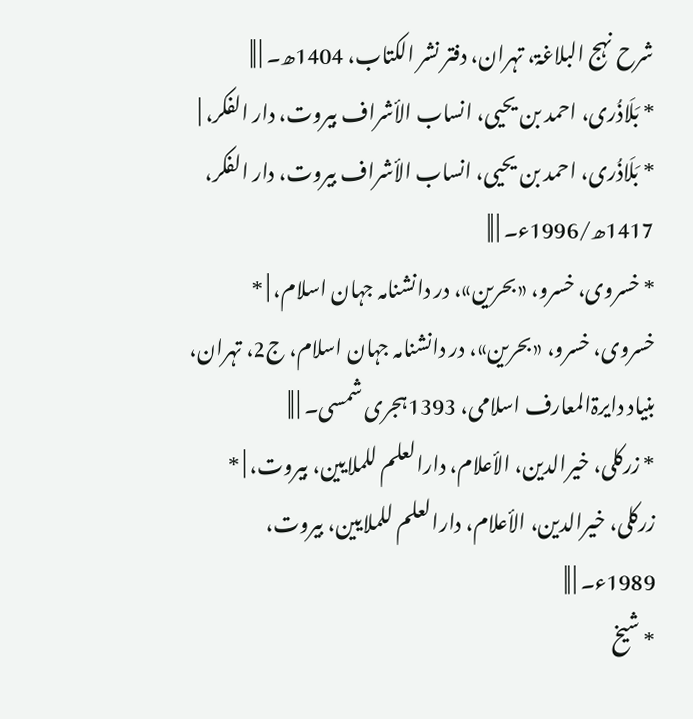شرح نہج البلاغۃ، تہران، دفتر نشر الکتاب، 1404ھ۔ | ||
* بَلَاذُری، احمد بن یحیی، انساب الأشراف بیروت، دار الفکر، | * بَلَاذُری، احمد بن یحیی، انساب الأشراف بیروت، دار الفکر، 1417ھ/1996ء۔ | ||
* خسروی، خسرو، «بحرین»، در دانشنامہ جہان اسلام، | * خسروی، خسرو، «بحرین»، در دانشنامہ جہان اسلام، ج2، تہران، بنیاد دایرۃالمعارف اسلامی، 1393ہجری شمسی۔ | ||
* زرکلی، خیرالدین، الأعلام، دارالعلم للملایین، بیروت، | * زرکلی، خیرالدین، الأعلام، دارالعلم للملایین، بیروت، 1989ء۔ | ||
* شیخ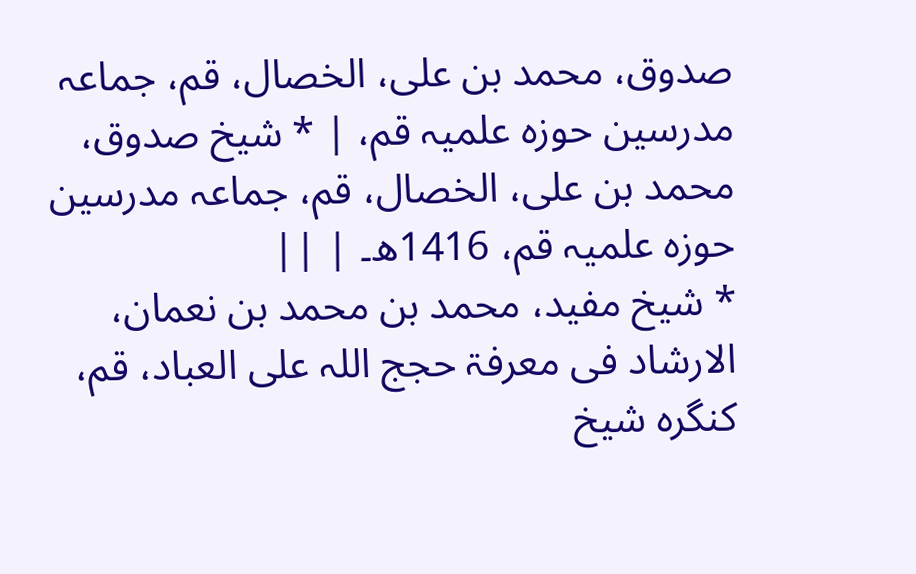صدوق، محمد بن علی، الخصال، قم، جماعہ مدرسین حوزہ علمیہ قم، | * شیخ صدوق، محمد بن علی، الخصال، قم، جماعہ مدرسین حوزہ علمیہ قم، 1416ھ۔ | ||
* شیخ مفید، محمد بن محمد بن نعمان، الارشاد فی معرفۃ حجج اللہ علی العباد، قم، کنگرہ شیخ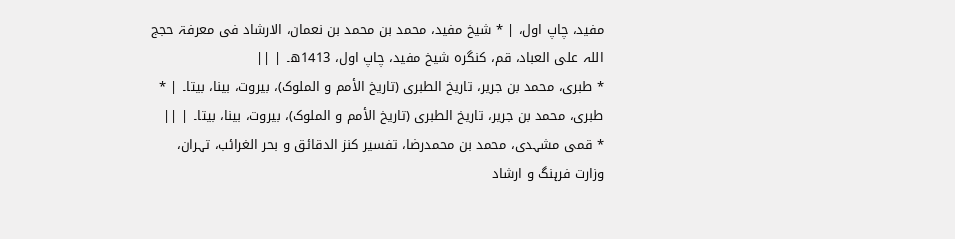مفید، چاپ اول، | * شیخ مفید، محمد بن محمد بن نعمان، الارشاد فی معرفۃ حجج اللہ علی العباد، قم، کنگرہ شیخ مفید، چاپ اول، 1413ھ۔ | ||
* طبری، محمد بن جریر، تاریخ الطبری (تاریخ الأمم و الملوک)، بیروت، بینا، بیتا۔ | * طبری، محمد بن جریر، تاریخ الطبری (تاریخ الأمم و الملوک)، بیروت، بینا، بیتا۔ | ||
* قمی مشہدی، محمد بن محمدرضا، تفسیر کنز الدقائق و بحر الغرائب، تہران، وزارت فرہنگ و ارشاد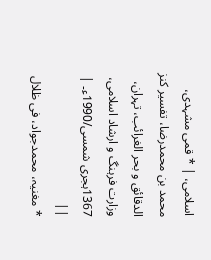اسلامی، | * قمی مشہدی، محمد بن محمدرضا، تفسیر کنز الدقائق و بحر الغرائب، تہران، وزارت فرہنگ و ارشاد اسلامی، 1367ہجری شمسی/1990ء۔ | ||
* مغنیہ، محمدجواد، فی ظلال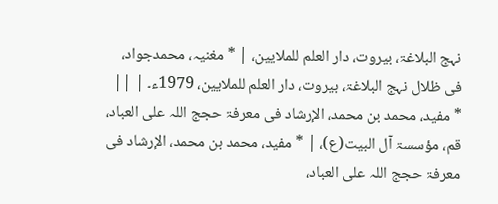نہج البلاغۃ، بیروت، دار العلم للملایین، | * مغنیہ، محمدجواد، فی ظلال نہج البلاغۃ، بیروت، دار العلم للملایین، 1979ء۔ | ||
* مفید، محمد بن محمد، الإرشاد فی معرفۃ حجج اللہ علی العباد، قم، مؤسسۃ آل البیت(ع)، | * مفید، محمد بن محمد، الإرشاد فی معرفۃ حجج اللہ علی العباد،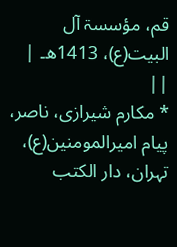قم، مؤسسۃ آل البیت(ع)، 1413ھ۔ | ||
* مکارم شیرازی، ناصر، پیام امیرالمومنین(ع)، تہران، دار الکتب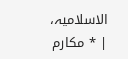الاسلامیہ، | * مکارم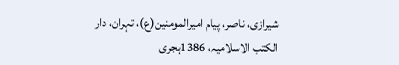شیرازی، ناصر، پیام امیرالمومنین(ع)، تہران، دار الکتب الاسلامیہ، 1386ہجری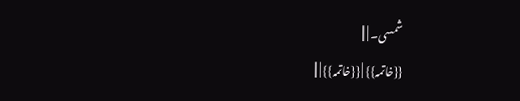شمسی۔ | ||
{{خاتمہ}} | {{خاتمہ}} | ||